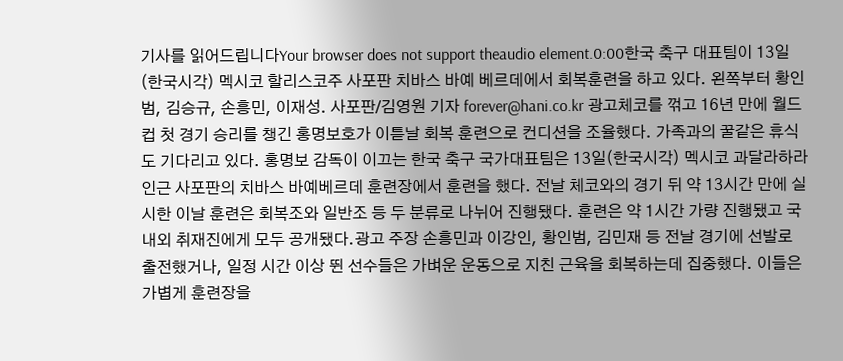기사를 읽어드립니다Your browser does not support theaudio element.0:00한국 축구 대표팀이 13일(한국시각) 멕시코 할리스코주 사포판 치바스 바예 베르데에서 회복훈련을 하고 있다. 왼쪽부터 황인범, 김승규, 손흥민, 이재성. 사포판/김영원 기자 forever@hani.co.kr 광고체코를 꺾고 16년 만에 월드컵 첫 경기 승리를 챙긴 홍명보호가 이튿날 회복 훈련으로 컨디션을 조율했다. 가족과의 꿀같은 휴식도 기다리고 있다. 홍명보 감독이 이끄는 한국 축구 국가대표팀은 13일(한국시각) 멕시코 과달라하라 인근 사포판의 치바스 바예베르데 훈련장에서 훈련을 했다. 전날 체코와의 경기 뒤 약 13시간 만에 실시한 이날 훈련은 회복조와 일반조 등 두 분류로 나뉘어 진행됐다. 훈련은 약 1시간 가량 진행됐고 국내외 취재진에게 모두 공개됐다.광고 주장 손흥민과 이강인, 황인범, 김민재 등 전날 경기에 선발로 출전했거나, 일정 시간 이상 뛴 선수들은 가벼운 운동으로 지친 근육을 회복하는데 집중했다. 이들은 가볍게 훈련장을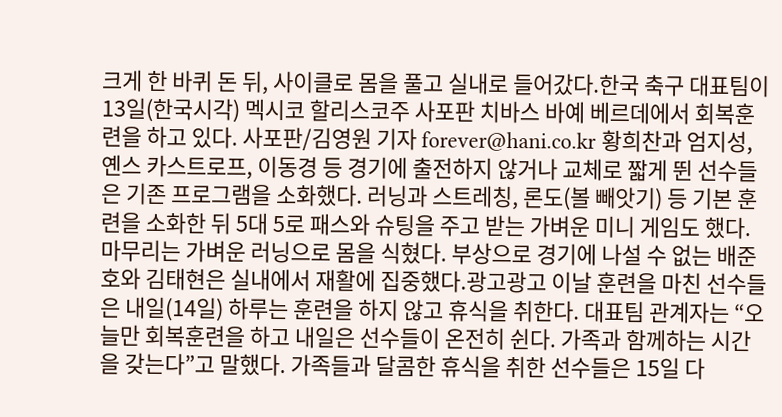크게 한 바퀴 돈 뒤, 사이클로 몸을 풀고 실내로 들어갔다.한국 축구 대표팀이 13일(한국시각) 멕시코 할리스코주 사포판 치바스 바예 베르데에서 회복훈련을 하고 있다. 사포판/김영원 기자 forever@hani.co.kr 황희찬과 엄지성, 옌스 카스트로프, 이동경 등 경기에 출전하지 않거나 교체로 짧게 뛴 선수들은 기존 프로그램을 소화했다. 러닝과 스트레칭, 론도(볼 빼앗기) 등 기본 훈련을 소화한 뒤 5대 5로 패스와 슈팅을 주고 받는 가벼운 미니 게임도 했다. 마무리는 가벼운 러닝으로 몸을 식혔다. 부상으로 경기에 나설 수 없는 배준호와 김태현은 실내에서 재활에 집중했다.광고광고 이날 훈련을 마친 선수들은 내일(14일) 하루는 훈련을 하지 않고 휴식을 취한다. 대표팀 관계자는 “오늘만 회복훈련을 하고 내일은 선수들이 온전히 쉰다. 가족과 함께하는 시간을 갖는다”고 말했다. 가족들과 달콤한 휴식을 취한 선수들은 15일 다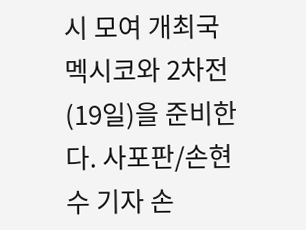시 모여 개최국 멕시코와 2차전(19일)을 준비한다. 사포판/손현수 기자 손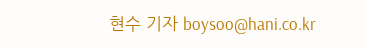현수 기자 boysoo@hani.co.kr